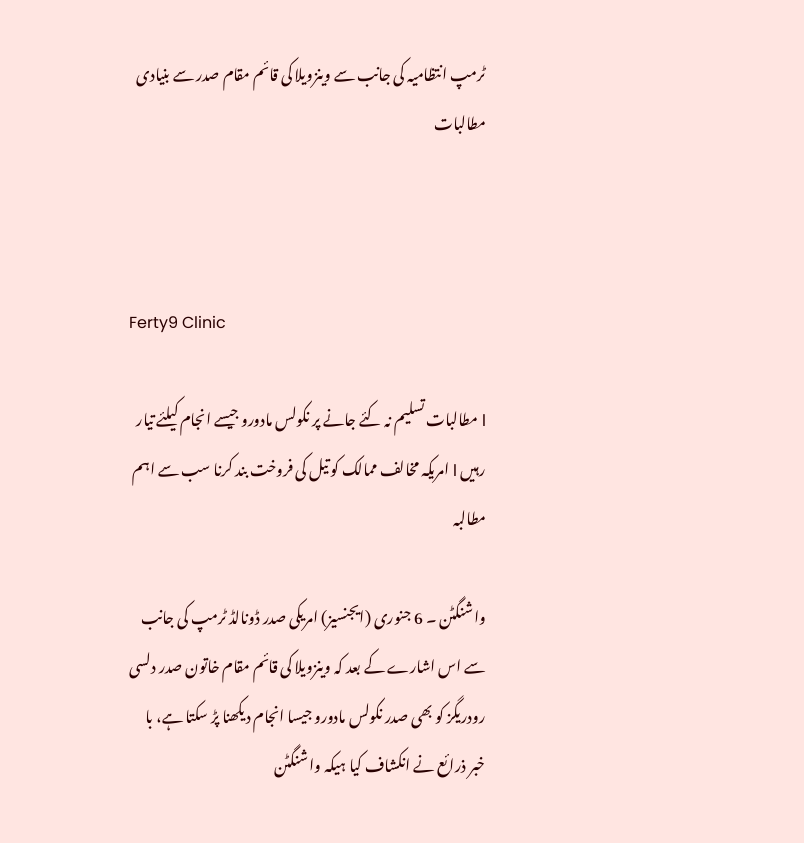ٹرمپ انتظامیہ کی جانب سے وینزویلا کی قائم مقام صدر سے بنیادی مطالبات



Ferty9 Clinic

l مطالبات تسلیم نہ کئے جانے پر نکولس مادورو جیسے انجام کیلئے تیار رہیں l امریکہ مخالف ممالک کو تیل کی فروخت بند کرنا سب سے اہم مطالبہ

واشنگٹن ۔ 6 جنوری (ایجنسیز) امریکی صدر ڈونالڈ ٹرمپ کی جانب سے اس اشارے کے بعد کہ وینزویلا کی قائم مقام خاتون صدر دلسی رودریگز کو بھی صدر نکولس مادورو جیسا انجام دیکھنا پڑ سکتا ہے، با خبر ذرائع نے انکشاف کیا ہیکہ واشنگٹن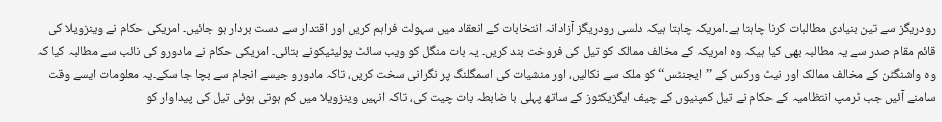رودریگز سے تین بنیادی مطالبات کرنا چاہتا ہے۔امریکہ چاہتا ہیکہ دلسی رودریگز آزادانہ انتخابات کے انعقاد میں سہولت فراہم کریں اور اقتدار سے دست بردار ہو جائیں۔ امریکی حکام نے وینزویلا کی قائم مقام صدر سے یہ مطالبہ بھی کیا ہیکہ وہ امریکہ کے مخالف ممالک کو تیل کی فروخت بند کریں۔ یہ بات منگل کو ویب سائٹ پولیٹیکونے بتائی۔ امریکی حکام نے مادورو کی نائب سے مطالبہ کیا کہ وہ واشنگٹن کے مخالف ممالک اور نیٹ ورکس کے ’’ایجنٹس‘‘ کو ملک سے نکالیں، اور منشیات کی اسمگلنگ پر نگرانی سخت کریں، تاکہ مادورو جیسے انجام سے بچا جا سکے۔یہ معلومات ایسے وقت سامنے آئیں جب ٹرمپ انتظامیہ کے حکام نے تیل کمپنیوں کے چیف ایگزیکٹوز کے ساتھ پہلی با ضابطہ بات چیت کی، تاکہ انہیں وینزویلا میں کم ہوتی ہوئی تیل کی پیداوار کو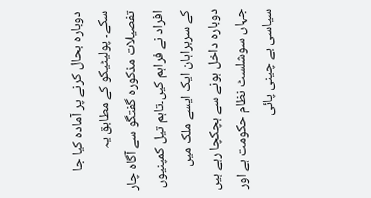دوبارہ بحال کرنے پر آمادہ کیا جا سکے۔ پولیٹیکو کے مطابق یہ تفصیلات مذکورہ گفتگو سے آگاہ چار افراد نے فراہم کیں۔تاہم تیل کمپنیوں کے سربراہان ایک ایسے ملک میں دوبارہ داخل ہونے سے ہچکچا رہے ہیں جہاں سوشلسٹ نظام حکومت ہے اور سیاسی بے چینی پائی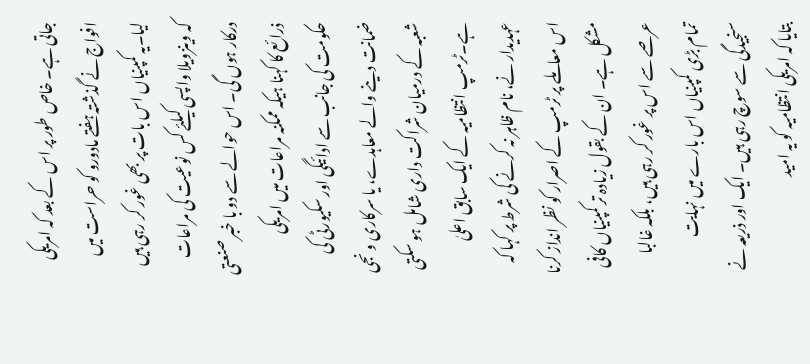جاتی ہے۔ خاص طور پر اس کے بعد کہ امریکی افواج نے گذشتہ ہفتے مادورو کو حراست میں لیا۔یہ کمپنیاں اس بات پر بھی غور کر رہی ہیں کہ وینزویلا واپسی کیلئے کس نوعیت کی مراعات درکار ہوں گی۔ اس حوالے سے دو با خبر صنعتی ذرائع کا کہنا ہیکہ ممکنہ مراعات میں امریکی حکومت کی جانب سے ادائیگی اور سکیورٹی کی ضمانت دینے والے معاہدے، یا سرکاری و نجی شعبہ کے درمیان شراکت داری شامل ہو سکتی ہے۔ٹرمپ انتظامیہ کے ایک سابق اعلیٰ عہدیدار نے، نام ظاہر نہ کرنے کی شرط پر کہا کہ اس معاملے پر ٹرمپ کے اصرار کو نظر انداز کرنا مشکل ہے۔ ان کے بقول زیادہ تر کمپنیاں کافی عرصے سے اس پر غور کر رہی ہیں، بلکہ غالبا تمام بڑی کمپنیاں اس بارے میں نہایت سنجیدگی سے سوچ رہی ہیں۔ ایک اور ذریعہ نے بتایا کہ امریکی انتظامیہ کو یہ امید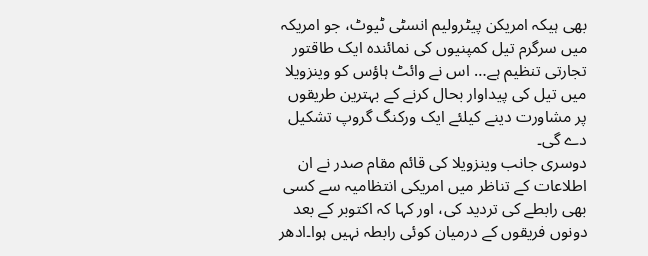بھی ہیکہ امریکن پیٹرولیم انسٹی ٹیوٹ، جو امریکہ میں سرگرم تیل کمپنیوں کی نمائندہ ایک طاقتور تجارتی تنظیم ہے… اس نے وائٹ ہاؤس کو وینزویلا میں تیل کی پیداوار بحال کرنے کے بہترین طریقوں پر مشاورت دینے کیلئے ایک ورکنگ گروپ تشکیل دے گی۔
دوسری جانب وینزویلا کی قائم مقام صدر نے ان اطلاعات کے تناظر میں امریکی انتظامیہ سے کسی بھی رابطے کی تردید کی، اور کہا کہ اکتوبر کے بعد دونوں فریقوں کے درمیان کوئی رابطہ نہیں ہوا۔ادھر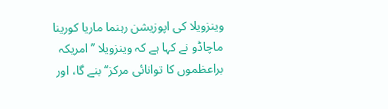وینزویلا کی اپوزیشن رہنما ماریا کورینا ماچاڈو نے کہا ہے کہ وینزویلا ’’امریکہ براعظموں کا توانائی مرکز‘‘ بنے گا، اور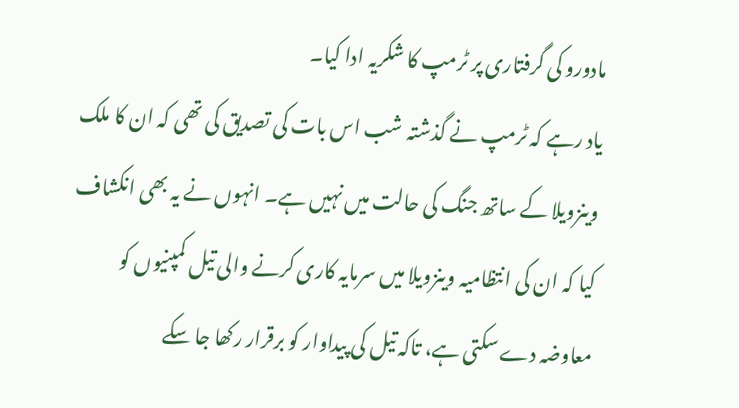مادورو کی گرفتاری پر ٹرمپ کا شکریہ ادا کیا۔
یاد رہے کہ ٹرمپ نے گذشتہ شب اس بات کی تصدیق کی تھی کہ ان کا ملک وینزویلا کے ساتھ جنگ کی حالت میں نہیں ہے۔ انہوں نے یہ بھی انکشاف کیا کہ ان کی انتظامیہ وینزویلا میں سرمایہ کاری کرنے والی تیل کمپنیوں کو معاوضہ دے سکتی ہے، تاکہ تیل کی پیداوار کو برقرار رکھا جا سکے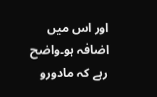اور اس میں اضافہ ہو۔واضح رہے کہ مادورو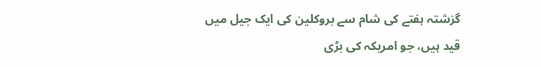گزشتہ ہفتے کی شام سے بروکلین کی ایک جیل میں قید ہیں، جو امریکہ کی بڑی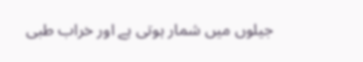جیلوں میں شمار ہوتی ہے اور خراب طبی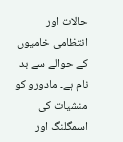حالات اور انتظامی خامیوں کے حوالے سے بد نام ہے۔ مادورو کو منشیات کی اسمگلنگ اور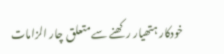خودکار ہتھیار رکھنے سے متعلق چار الزامات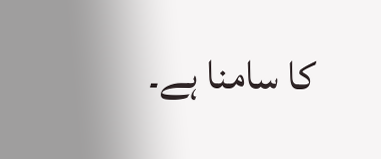کا سامنا ہے۔